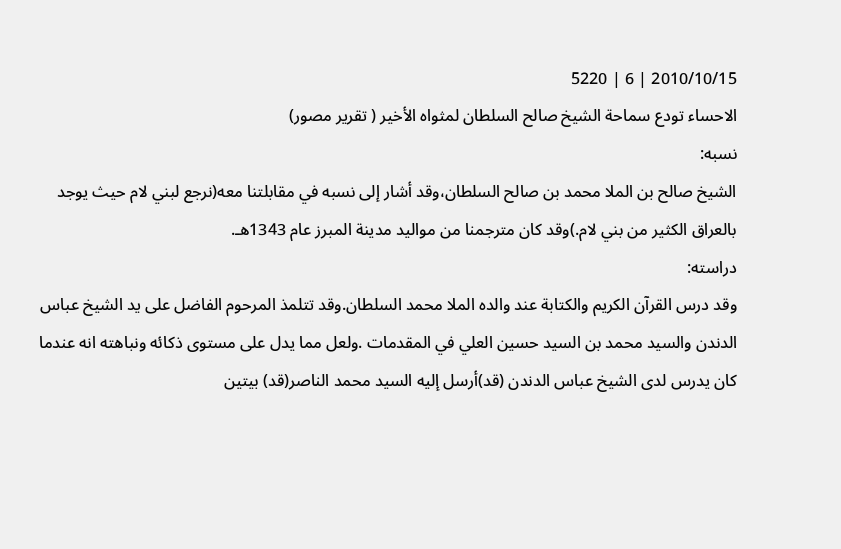2010/10/15 | 6 | 5220
الاحساء تودع سماحة الشيخ صالح السلطان لمثواه الأخير ( تقرير مصور)
نسبه:
الشيخ صالح بن الملا محمد بن صالح السلطان،وقد أشار إلى نسبه في مقابلتنا معه(نرجع لبني لام حيث يوجد بالعراق الكثير من بني لام.)وقد كان مترجمنا من مواليد مدينة المبرز عام 1343هـ.
دراسته:
وقد درس القرآن الكريم والكتابة عند والده الملا محمد السلطان.وقد تتلمذ المرحوم الفاضل على يد الشيخ عباس الدندن والسيد محمد بن السيد حسين العلي في المقدمات .ولعل مما يدل على مستوى ذكائه ونباهته انه عندما كان يدرس لدى الشيخ عباس الدندن (قد)أرسل إليه السيد محمد الناصر(قد) بيتين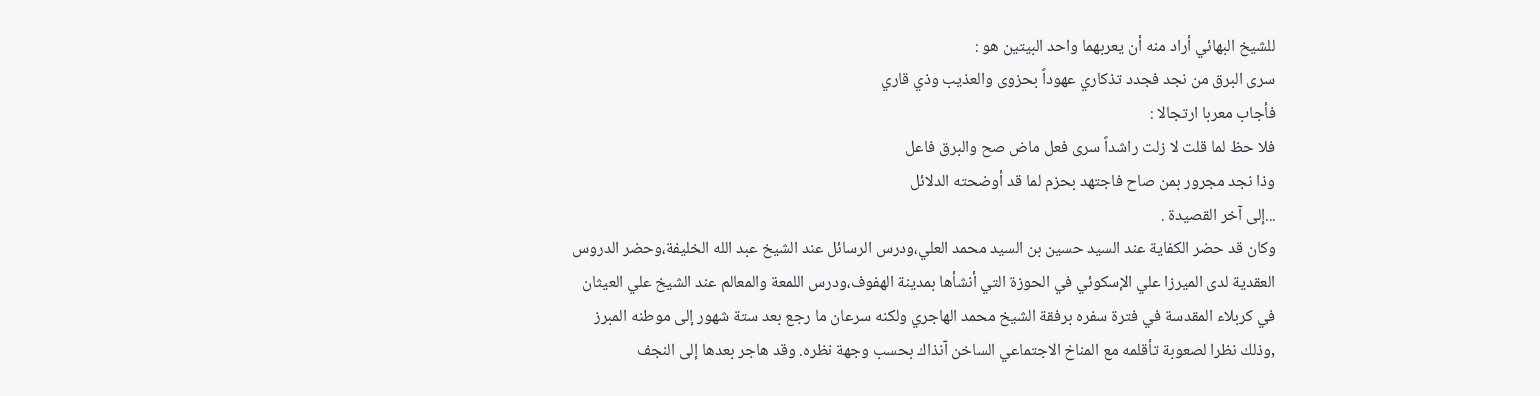للشيخ البهائي أراد منه أن يعربهما واحد البيتين هو :
سرى البرق من نجد فجدد تذكاري عهوداً بحزوى والعذيب وذي قاري
فأجاب معربا ارتجالا :
فلا حظ لما قلت لا زلت راشداً سرى فعل ماض صح والبرق فاعل
وذا نجد مجرور بمن صاح فاجتهد بحزم لما قد أوضحته الدلائل
...إلى آخر القصيدة .
وكان قد حضر الكفاية عند السيد حسين بن السيد محمد العلي،ودرس الرسائل عند الشيخ عبد الله الخليفة،وحضر الدروس العقدية لدى الميرزا علي الإسكوئي في الحوزة التي أنشأها بمدينة الهفوف،ودرس اللمعة والمعالم عند الشيخ علي العيثان في كربلاء المقدسة في فترة سفره برفقة الشيخ محمد الهاجري ولكنه سرعان ما رجع بعد ستة شهور إلى موطنه المبرز ,وذلك نظرا لصعوبة تأقلمه مع المناخ الاجتماعي الساخن آنذاك بحسب وجهة نظره. وقد هاجر بعدها إلى النجف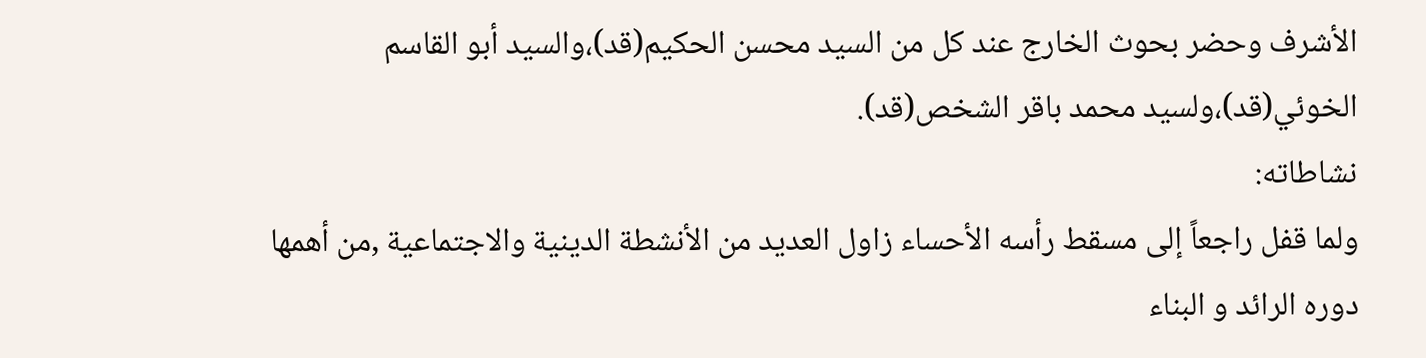الأشرف وحضر بحوث الخارج عند كل من السيد محسن الحكيم(قد)،والسيد أبو القاسم الخوئي(قد)،ولسيد محمد باقر الشخص(قد).
نشاطاته:
ولما قفل راجعاً إلى مسقط رأسه الأحساء زاول العديد من الأنشطة الدينية والاجتماعية ,من أهمها دوره الرائد و البناء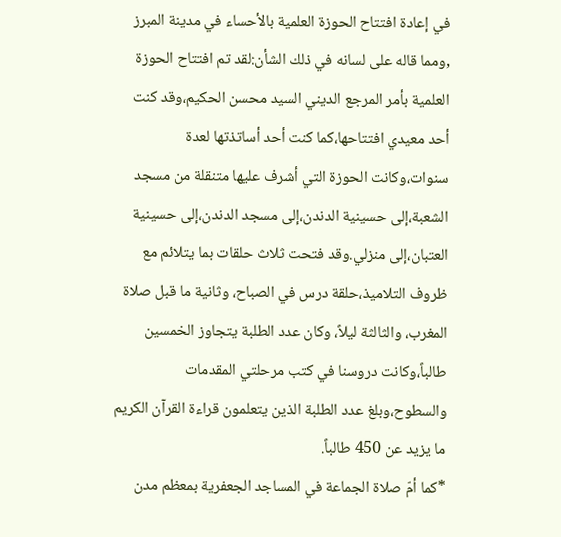في إعادة افتتاح الحوزة العلمية بالأحساء في مدينة المبرز ,ومما قاله على لسانه في ذلك الشأن:لقد تم افتتاح الحوزة العلمية بأمر المرجع الديني السيد محسن الحكيم،وقد كنت أحد معيدي افتتاحها،كما كنت أحد أساتذتها لعدة سنوات،وكانت الحوزة التي أشرف عليها متنقلة من مسجد الشعبة،إلى حسينية الدندن،إلى مسجد الدندن،إلى حسينية العتبان،إلى منزلي.وقد فتحت ثلاث حلقات بما يتلائم مع ظروف التلاميذ،حلقة درس في الصباح، وثانية ما قبل صلاة المغرب، والثالثة ليلاً، وكان عدد الطلبة يتجاوز الخمسين طالباً،وكانت دروسنا في كتب مرحلتي المقدمات والسطوح،وبلغ عدد الطلبة الذين يتعلمون قراءة القرآن الكريم ما يزيد عن 450 طالباً.
*كما أمّ صلاة الجماعة في المساجد الجعفرية بمعظم مدن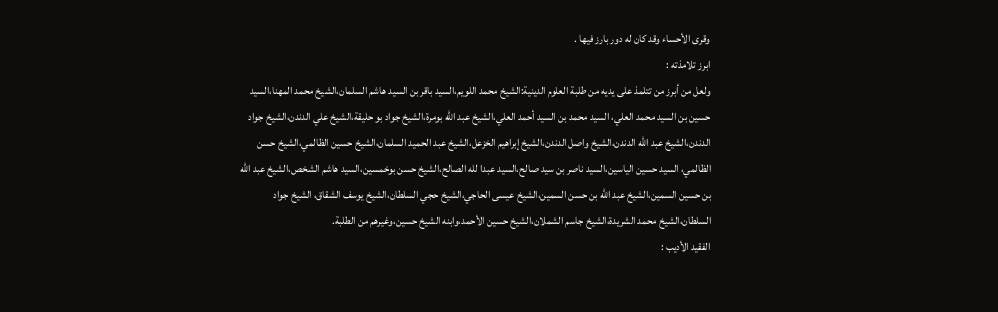وقرى الأحساء وقد كان له دور بارز فيها .
ابرز تلامذته :
ولعل من أبرز من تتلمذ على يديه من طلبة العلوم الدينية:الشيخ محمد اللويم،السيد باقر بن السيد هاشم السلمان،الشيخ محمد المهنا،السيد حسين بن السيد محمد العلي، السيد محمد بن السيد أحمد العلي،الشيخ عبد الله بومرة،الشيخ جواد بو حليقة،الشيخ علي الدندن،الشيخ جواد الدندن،الشيخ عبد الله الدندن،الشيخ واصل الدندن،الشيخ إبراهيم الخزعل،الشيخ عبد الحميد السلمان،الشيخ حسين الظالمي،الشيخ حسن الظالمي، السيد حسين الياسين،السيد ناصر بن سيد صالح،السيد عبدا لله الصالح،الشيخ حسن بوخمسين،السيد هاشم الشخص،الشيخ عبد الله بن حسين السمين،الشيخ عبد الله بن حسن السمين،الشيخ عيسى الحاجي،الشيخ حجي السلطان،الشيخ يوسف الشقاق، الشيخ جواد السلطان،الشيخ محمد الشريدة،الشيخ جاسم الشملان،الشيخ حسين الأحمد،وابنه الشيخ حسين،وغيرهم من الطلبة.
الفقيد الأديب :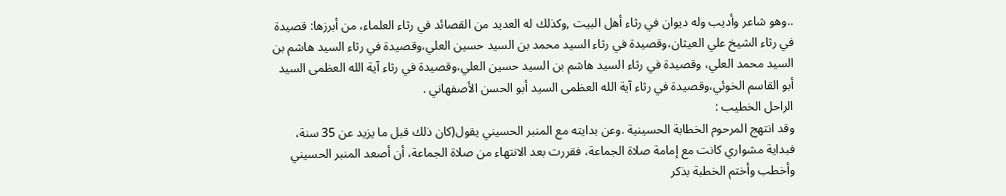..وهو شاعر وأديب وله ديوان في رثاء أهل البيت ,وكذلك له العديد من القصائد في رثاء العلماء، من أبرزها: قصيدة في رثاء الشيخ علي العيثان،وقصيدة في رثاء السيد محمد بن السيد حسين العلي،وقصيدة في رثاء السيد هاشم بن السيد محمد العلي، وقصيدة في رثاء السيد هاشم بن السيد حسين العلي،وقصيدة في رثاء آية الله العظمى السيد أبو القاسم الخوئي،وقصيدة في رثاء آية الله العظمى السيد أبو الحسن الأصفهاني .
الراحل الخطيب :
وقد انتهج المرحوم الخطابة الحسينية .وعن بدايته مع المنبر الحسيني يقول(كان ذلك قبل ما يزيد عن 35 سنة، فبداية مشواري كانت مع إمامة صلاة الجماعة، فقررت بعد الانتهاء من صلاة الجماعة، أن أصعد المنبر الحسيني وأخطب وأختم الخطبة بذكر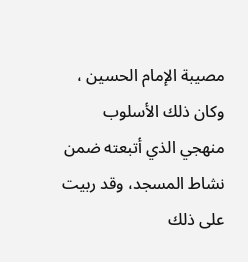مصيبة الإمام الحسين ، وكان ذلك الأسلوب منهجي الذي أتبعته ضمن نشاط المسجد، وقد ربيت على ذلك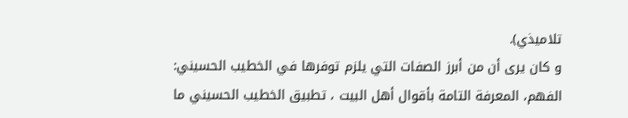تلاميذي).
و كان يرى أن من أبرز الصفات التي يلزم توفرها في الخطيب الحسيني: الفهم، المعرفة التامة بأقوال أهل البيت ، تطبيق الخطيب الحسيني ما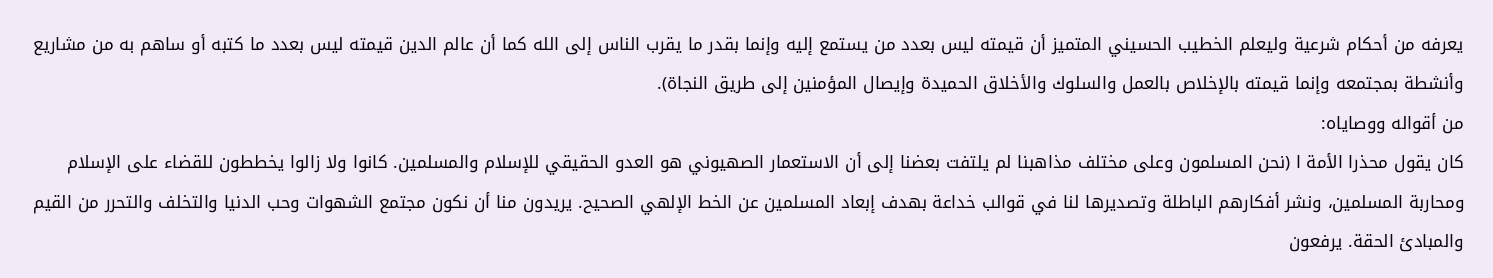يعرفه من أحكام شرعية وليعلم الخطيب الحسيني المتميز أن قيمته ليس بعدد من يستمع إليه وإنما بقدر ما يقرب الناس إلى الله كما أن عالم الدين قيمته ليس بعدد ما كتبه أو ساهم به من مشاريع وأنشطة بمجتمعه وإنما قيمته بالإخلاص بالعمل والسلوك والأخلاق الحميدة وإيصال المؤمنين إلى طريق النجاة).
من أقواله ووصاياه:
كان يقول محذرا الأمة ا (نحن المسلمون وعلى مختلف مذاهبنا لم يلتفت بعضنا إلى أن الاستعمار الصهيوني هو العدو الحقيقي للإسلام والمسلمين. كانوا ولا زالوا يخططون للقضاء على الإسلام ومحاربة المسلمين، ونشر أفكارهم الباطلة وتصديرها لنا في قوالب خداعة بهدف إبعاد المسلمين عن الخط الإلهي الصحيح. يريدون منا أن نكون مجتمع الشهوات وحب الدنيا والتخلف والتحرر من القيم والمبادئ الحقة. يرفعون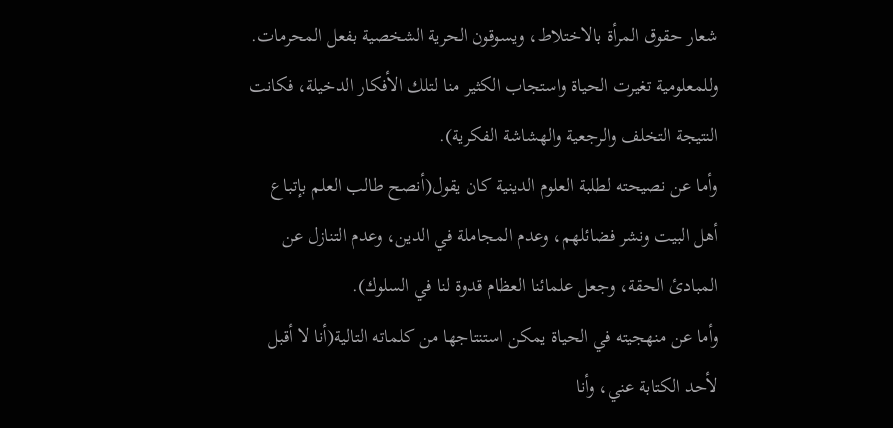شعار حقوق المرأة بالاختلاط، ويسوقون الحرية الشخصية بفعل المحرمات. وللمعلومية تغيرت الحياة واستجاب الكثير منا لتلك الأفكار الدخيلة، فكانت النتيجة التخلف والرجعية والهشاشة الفكرية).
وأما عن نصيحته لطلبة العلوم الدينية كان يقول(أنصح طالب العلم بإتباع أهل البيت ونشر فضائلهم، وعدم المجاملة في الدين، وعدم التنازل عن المبادئ الحقة، وجعل علمائنا العظام قدوة لنا في السلوك).
وأما عن منهجيته في الحياة يمكن استنتاجها من كلماته التالية(أنا لا أقبل لأحد الكتابة عني، وأنا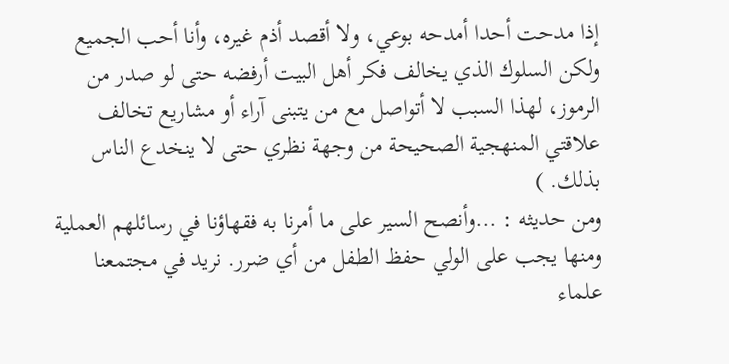إذا مدحت أحدا أمدحه بوعي، ولا أقصد أذم غيره، وأنا أحب الجميع ولكن السلوك الذي يخالف فكر أهل البيت أرفضه حتى لو صدر من الرموز، لهذا السبب لا أتواصل مع من يتبنى آراء أو مشاريع تخالف علاقتي المنهجية الصحيحة من وجهة نظري حتى لا ينخدع الناس بذلك. )
ومن حديثه : ...وأنصح السير على ما أمرنا به فقهاؤنا في رسائلهم العملية ومنها يجب على الولي حفظ الطفل من أي ضرر. نريد في مجتمعنا علماء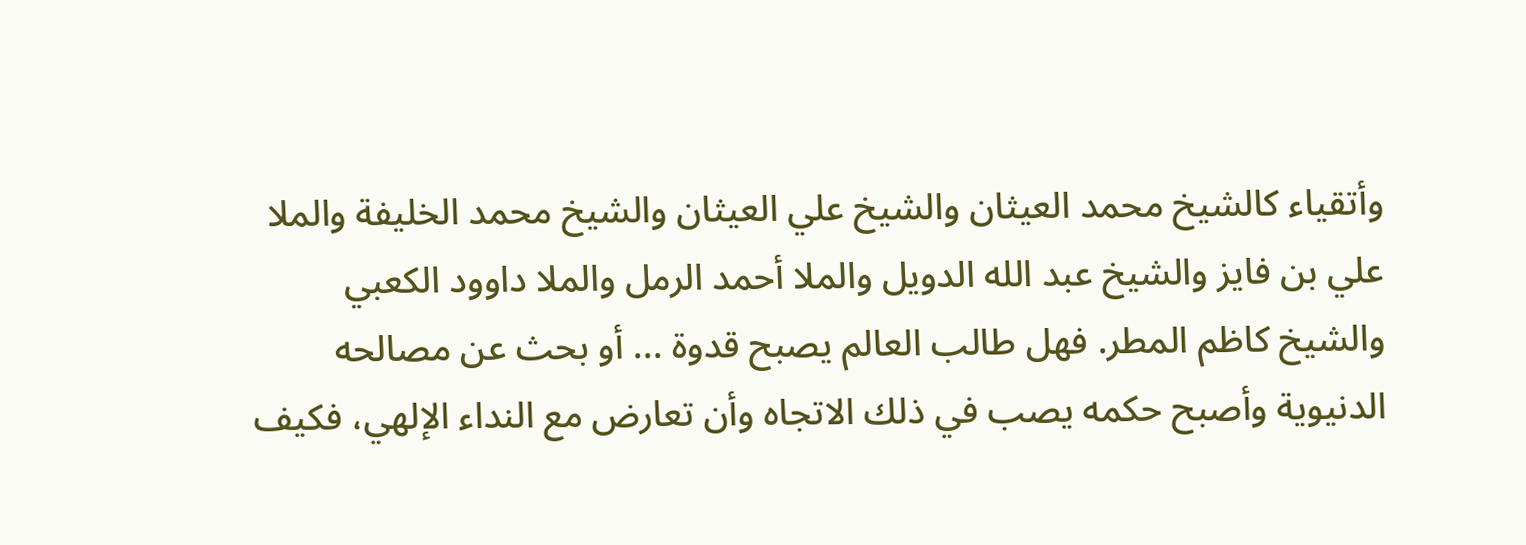وأتقياء كالشيخ محمد العيثان والشيخ علي العيثان والشيخ محمد الخليفة والملا علي بن فايز والشيخ عبد الله الدويل والملا أحمد الرمل والملا داوود الكعبي والشيخ كاظم المطر. فهل طالب العالم يصبح قدوة ... أو بحث عن مصالحه الدنيوية وأصبح حكمه يصب في ذلك الاتجاه وأن تعارض مع النداء الإلهي، فكيف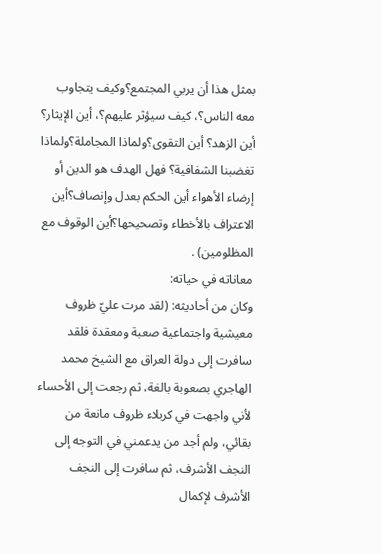بمثل هذا أن يربي المجتمع؟وكيف يتجاوب معه الناس؟، كيف سيؤثر عليهم؟، أين الإيثار؟ أين الزهد؟ أين التقوى؟ولماذا المجاملة؟ولماذا تغضبنا الشفافية؟ فهل الهدف هو الدين أو إرضاء الأهواء أين الحكم بعدل وإنصاف؟أين الاعتراف بالأخطاء وتصحيحها؟أين الوقوف مع المظلومين) .
معاناته في حياته:
وكان من أحاديثه: (لقد مرت عليّ ظروف معيشية واجتماعية صعبة ومعقدة فلقد سافرت إلى دولة العراق مع الشيخ محمد الهاجري بصعوبة بالغة، ثم رجعت إلى الأحساء لأني واجهت في كربلاء ظروف مانعة من بقائي، ولم أجد من يدعمني في التوجه إلى النجف الأشرف، ثم سافرت إلى النجف الأشرف لإكمال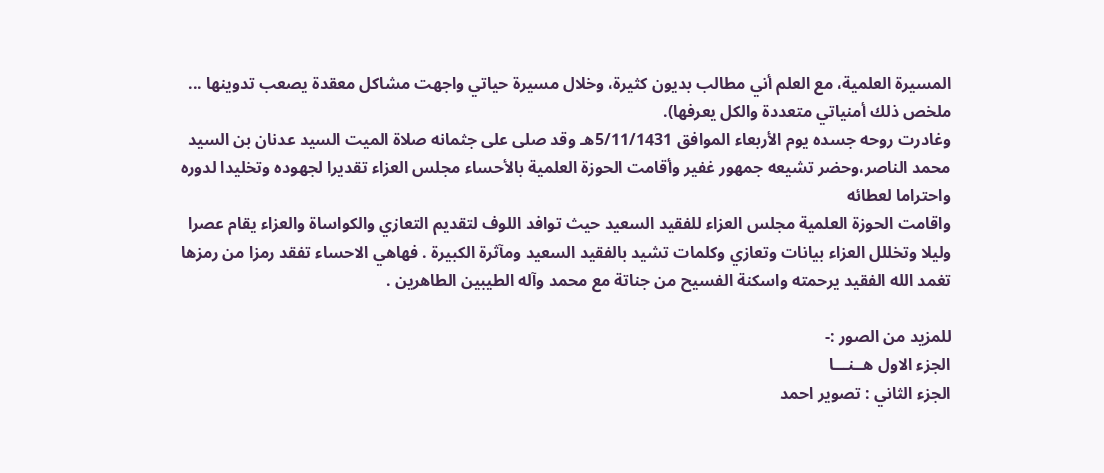المسيرة العلمية، مع العلم أني مطالب بديون كثيرة، وخلال مسيرة حياتي واجهت مشاكل معقدة يصعب تدوينها ... ملخص ذلك أمنياتي متعددة والكل يعرفها).
وغادرت روحه جسده يوم الأربعاء الموافق 5/11/1431هـ وقد صلى على جثمانه صلاة الميت السيد عدنان بن السيد محمد الناصر،وحضر تشيعه جمهور غفير وأقامت الحوزة العلمية بالأحساء مجلس العزاء تقديرا لجهوده وتخليدا لدوره واحتراما لعطائه
واقامت الحوزة العلمية مجلس العزاء للفقيد السعيد حيث توافد اللوف لتقديم التعازي والكواساة والعزاء يقام عصرا وليلا وتخللل العزاء بيانات وتعازي وكلمات تشيد بالفقيد السعيد ومآثرة الكبيرة . فهاهي الاحساء تفقد رمزا من رمزها تغمد الله الفقيد يرحمته واسكنة الفسيح من جناتة مع محمد وآله الطيبين الطاهرين .

للمزيد من الصور :-
الجزء الاول هــنـــا
الجزء الثاني : تصوير احمد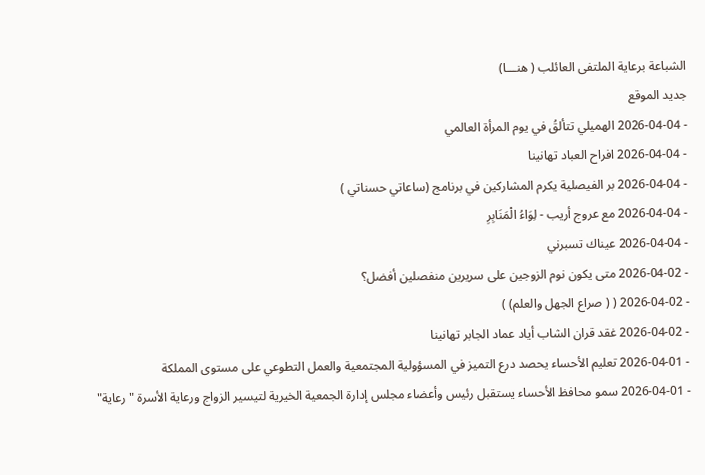الشباعة برعاية الملتفى العائلب ( هنـــا)
جديد الموقع
- 2026-04-04 الهميلي تتألقُ في يوم المرأة العالمي
- 2026-04-04 افراح العباد تهانينا
- 2026-04-04 بر الفيصلية يكرم المشاركين في برنامج (ساعاتي حسناتي )
- 2026-04-04 مع عروج أريب - لِوَاءُ الْمَنَابِرِ
- 2026-04-04 عيناك تسبرني
- 2026-04-02 متى يكون نوم الزوجين على سريرين منفصلين أفضل؟
- 2026-04-02 ( ( صراع الجهل والعلم) )
- 2026-04-02 غقد قران الشاب أياد عماد الجابر تهانينا
- 2026-04-01 تعليم الأحساء يحصد درع التميز في المسؤولية المجتمعية والعمل التطوعي على مستوى المملكة
- 2026-04-01 سمو محافظ الأحساء يستقبل رئيس وأعضاء مجلس إدارة الجمعية الخيرية لتيسير الزواج ورعاية الأسرة "رعاية"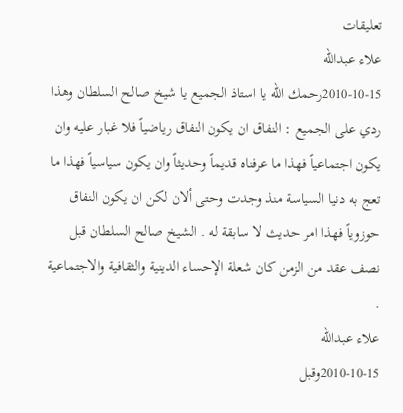تعليقات
علاء عبدالله
2010-10-15رحمك الله يا استاذ الجميع يا شيخ صالح السلطان وهذا ردي على الجميع : النفاق ان يكون النفاق رياضياً فلا غبار عليه وان يكون اجتماعياً فهذا ما عرفناه قديماً وحديثاً وان يكون سياسياً فهذا ما تعج به دنيا السياسة منذ وجدت وحتى ألان لكن ان يكون النفاق حوزوياً فهذا امر حديث لا سابقة له . الشيخ صالح السلطان قبل نصف عقد من الزمن كان شعلة الإحساء الدينية والثقافية والاجتماعية .
علاء عبدالله
2010-10-15وقبل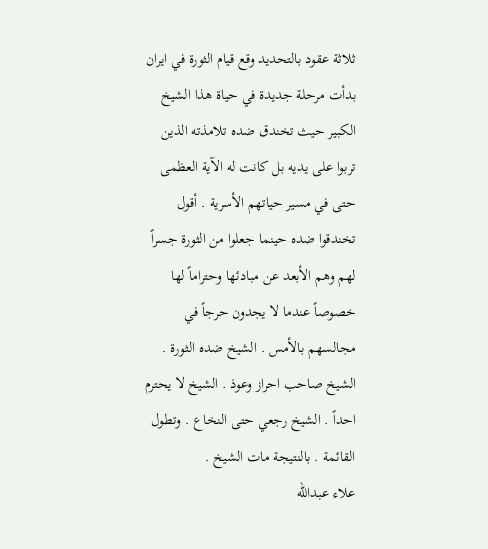ثلاثة عقود بالتحديد وقع قيام الثورة في ايران بدأت مرحلة جديدة في حياة هذا الشيخ الكبير حيث تخندق ضده تلامذته الذين تربوا على يديه بل كانت له الآية العظمى حتى في مسير حياتهم الأسرية . أقول تخندقوا ضده حينما جعلوا من الثورة جسراً لهم وهم الأبعد عن مبادئها وحتراماً لها خصوصاً عندما لا يجدون حرجاً في مجالسهم بالأمس . الشيخ ضده الثورة . الشيخ صاحب احراز وعوذ . الشيخ لا يحترم احداً . الشيخ رجعي حتى النخاع . وتطول القائمة . بالنتيجة مات الشيخ .
علاء عبدالله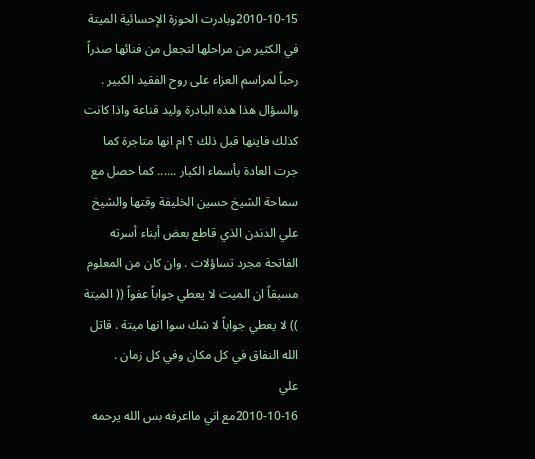2010-10-15وبادرت الحوزة الإحسائية الميتة في الكثير من مراحلها لتجعل من فنائها صدراً رحباً لمراسم العزاء على روح الفقيد الكبير . والسؤال هذا هذه البادرة وليد قناعة واذا كانت كذلك فاينها قبل ذلك ؟ ام انها متاجرة كما جرت العادة بأسماء الكبار ...... كما حصل مع سماحة الشيخ حسين الخليفة وقتها والشيخ علي الدندن الذي قاطع بعض أبناء أسرته الفاتحة مجرد تساؤلات . وان كان من المعلوم مسبقاً ان الميت لا يعطي جواباً عفواً (( الميتة )) لا يعطي جواباً لا شك سوا انها ميتة . قاتل الله النفاق في كل مكان وفي كل زمان .
علي
2010-10-16مع اني مااعرفه بس الله يرحمه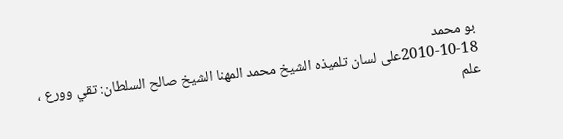بو محمد
2010-10-18على لسان تلميذه الشيخ محمد المهنا الشيخ صالح السلطان: تقي وورع ، علم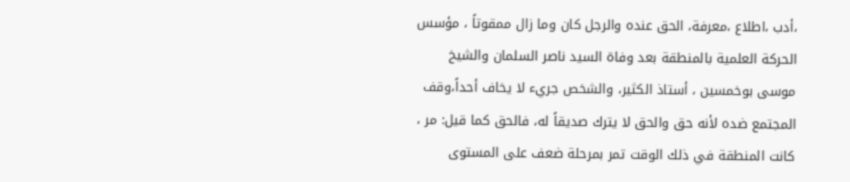،أدب ،اطلاع ،معرفة، الحق عنده والرجل كان وما زال ممقوتاً ، مؤسس الحركة العلمية بالمنطقة بعد وفاة السيد ناصر السلمان والشيخ موسى بوخمسين ، أستاذ الكثير، والشخص جريء لا يخاف أحداً،وقف المجتمع ضده لأنه حق والحق لا يترك صديقاً له، فالحق كما قيل: مر ، كانت المنطقة في ذلك الوقت تمر بمرحلة ضعف على المستوى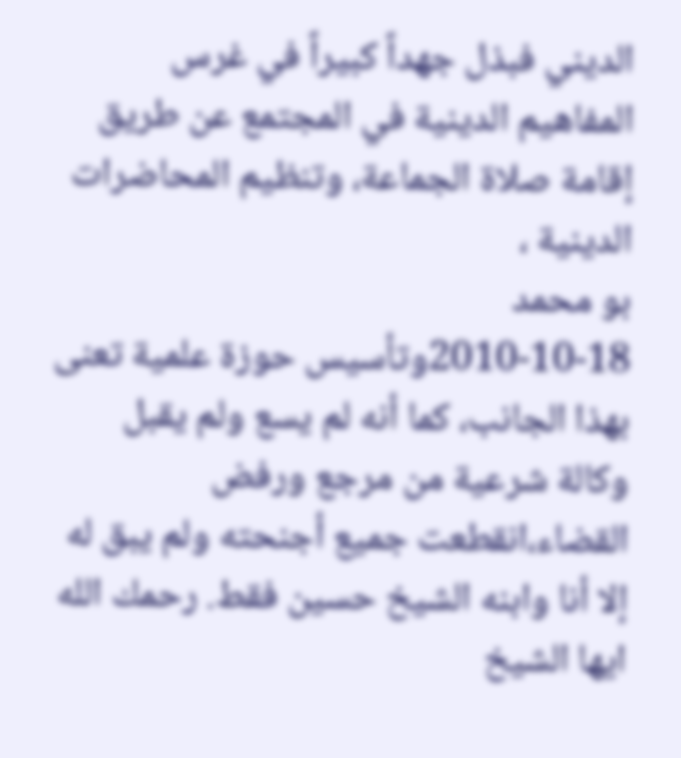الديني فبذل جهداً كبيراً في غرس المفاهيم الدينية في المجتمع عن طريق إقامة صلاة الجماعة، وتنظيم المحاضرات الدينية ،
بو محمد
2010-10-18وتأسيس حوزة علمية تعنى بهذا الجانب، كما أنه لم يسع ولم يقبل وكالة شرعية من مرجع ورفض القضاء،انقطعت جميع أجنحته ولم يبق له إلا أنا وابنه الشيخ حسين فقط. رحمك الله ايها الشيخ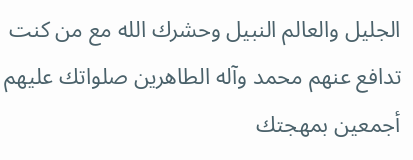الجليل والعالم النبيل وحشرك الله مع من كنت تدافع عنهم محمد وآله الطاهرين صلواتك عليهم أجمعين بمهجتك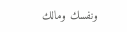ونفسك ومالك